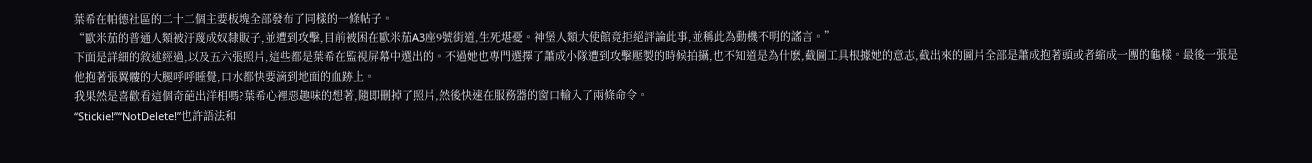葉希在帕德社區的二十二個主要板塊全部發布了同樣的一條帖子。
“歐米茄的普通人類被汙蔑成奴隸販子,並遭到攻擊,目前被困在歐米茄A3座9號街道,生死堪憂。神堡人類大使館竟拒絕評論此事,並稱此為動機不明的謠言。”
下面是詳細的敘述經過,以及五六張照片,這些都是葉希在監視屏幕中選出的。不過她也專門選擇了蕭成小隊遭到攻擊壓製的時候拍攝,也不知道是為什麽,截圖工具根據她的意志,截出來的圖片全部是蕭成抱著頭或者縮成一團的龜樣。最後一張是他抱著張翼髏的大腿呼呼睡覺,口水都快要滴到地面的血跡上。
我果然是喜歡看這個奇葩出洋相嗎?葉希心裡惡趣味的想著,隨即刪掉了照片,然後快速在服務器的窗口輸入了兩條命令。
“Stickie!”“NotDelete!”也許語法和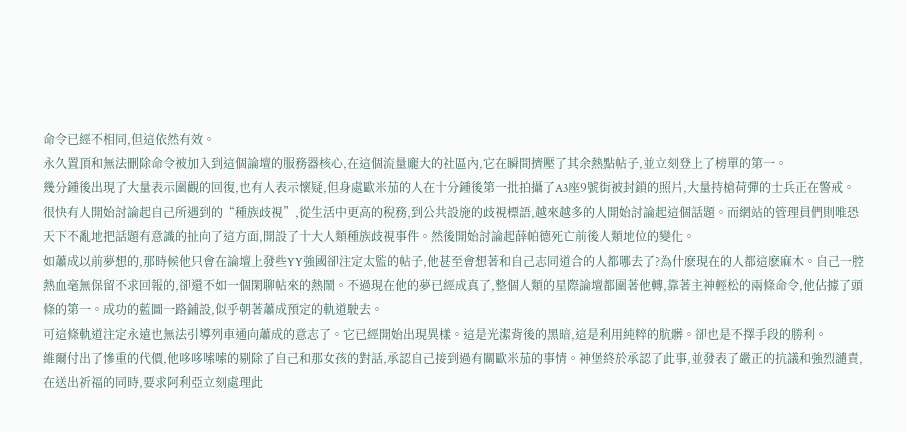命令已經不相同,但這依然有效。
永久置頂和無法刪除命令被加入到這個論壇的服務器核心,在這個流量龐大的社區內,它在瞬間擠壓了其余熱點帖子,並立刻登上了榜單的第一。
幾分鍾後出現了大量表示圍觀的回復,也有人表示懷疑,但身處歐米茄的人在十分鍾後第一批拍攝了A3座9號街被封鎖的照片,大量持槍荷彈的士兵正在警戒。
很快有人開始討論起自己所遇到的“種族歧視”,從生活中更高的稅務,到公共設施的歧視標語,越來越多的人開始討論起這個話題。而網站的管理員們則唯恐天下不亂地把話題有意識的扯向了這方面,開設了十大人類種族歧視事件。然後開始討論起薛帕德死亡前後人類地位的變化。
如蕭成以前夢想的,那時候他只會在論壇上發些YY強國卻注定太監的帖子,他甚至會想著和自己志同道合的人都哪去了?為什麽現在的人都這麽麻木。自己一腔熱血毫無保留不求回報的,卻還不如一個閑聊帖來的熱鬧。不過現在他的夢已經成真了,整個人類的星際論壇都圍著他轉,靠著主神輕松的兩條命令,他佔據了頭條的第一。成功的藍圖一路鋪設,似乎朝著蕭成預定的軌道駛去。
可這條軌道注定永遠也無法引導列車通向蕭成的意志了。它已經開始出現異樣。這是光潔背後的黑暗,這是利用純粹的肮髒。卻也是不擇手段的勝利。
維爾付出了慘重的代價,他哆哆嗦嗦的剔除了自己和那女孩的對話,承認自己接到過有關歐米茄的事情。神堡終於承認了此事,並發表了嚴正的抗議和強烈譴責,在送出祈福的同時,要求阿利亞立刻處理此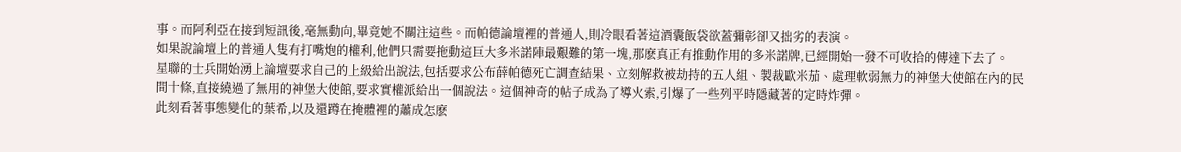事。而阿利亞在接到短訊後,毫無動向,畢竟她不關注這些。而帕德論壇裡的普通人,則冷眼看著這酒囊飯袋欲蓋彌彰卻又拙劣的表演。
如果說論壇上的普通人隻有打嘴炮的權利,他們只需要拖動這巨大多米諾陣最艱難的第一塊,那麽真正有推動作用的多米諾牌,已經開始一發不可收拾的傳達下去了。
星聯的士兵開始湧上論壇要求自己的上級給出說法,包括要求公布薛帕德死亡調查結果、立刻解救被劫持的五人組、製裁歐米茄、處理軟弱無力的神堡大使館在內的民間十條,直接繞過了無用的神堡大使館,要求實權派給出一個說法。這個神奇的帖子成為了導火索,引爆了一些列平時隱藏著的定時炸彈。
此刻看著事態變化的葉希,以及還蹲在掩體裡的蕭成怎麽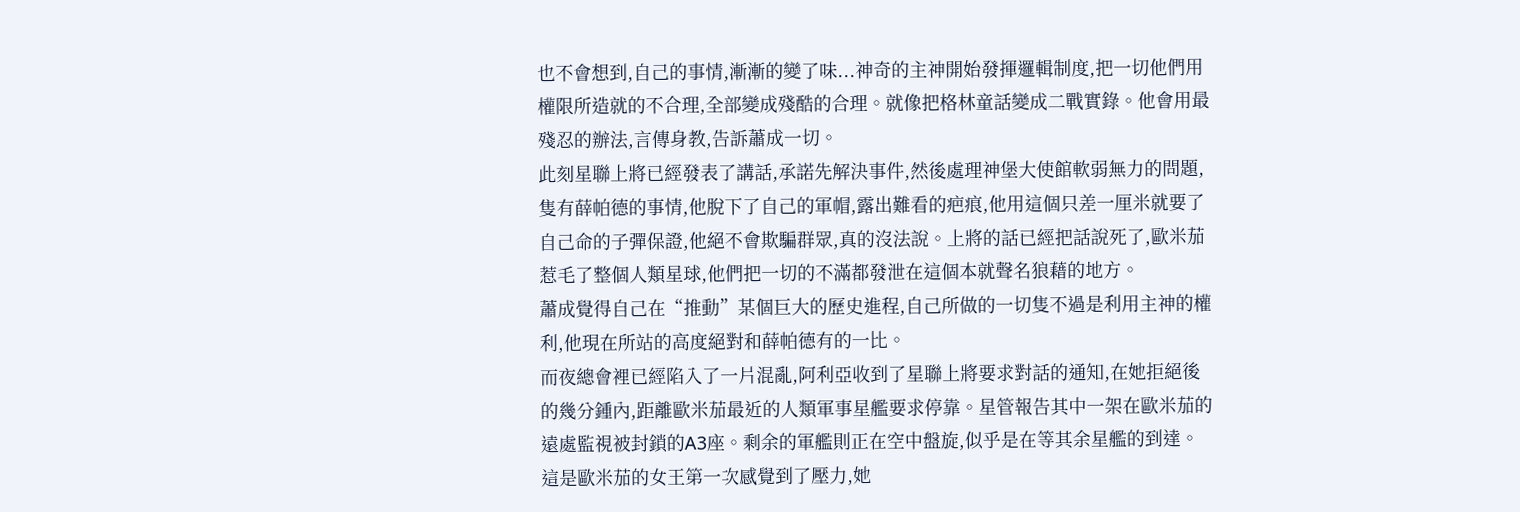也不會想到,自己的事情,漸漸的變了味...神奇的主神開始發揮邏輯制度,把一切他們用權限所造就的不合理,全部變成殘酷的合理。就像把格林童話變成二戰實錄。他會用最殘忍的辦法,言傳身教,告訴蕭成一切。
此刻星聯上將已經發表了講話,承諾先解決事件,然後處理神堡大使館軟弱無力的問題,隻有薛帕德的事情,他脫下了自己的軍帽,露出難看的疤痕,他用這個只差一厘米就要了自己命的子彈保證,他絕不會欺騙群眾,真的沒法說。上將的話已經把話說死了,歐米茄惹毛了整個人類星球,他們把一切的不滿都發泄在這個本就聲名狼藉的地方。
蕭成覺得自己在“推動”某個巨大的歷史進程,自己所做的一切隻不過是利用主神的權利,他現在所站的高度絕對和薛帕德有的一比。
而夜總會裡已經陷入了一片混亂,阿利亞收到了星聯上將要求對話的通知,在她拒絕後的幾分鍾內,距離歐米茄最近的人類軍事星艦要求停靠。星管報告其中一架在歐米茄的遠處監視被封鎖的A3座。剩余的軍艦則正在空中盤旋,似乎是在等其余星艦的到達。
這是歐米茄的女王第一次感覺到了壓力,她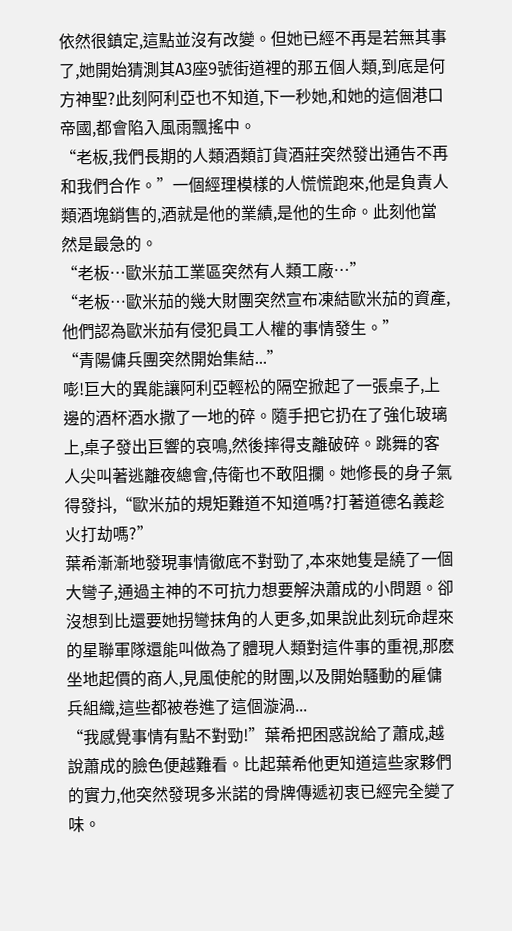依然很鎮定,這點並沒有改變。但她已經不再是若無其事了,她開始猜測其A3座9號街道裡的那五個人類,到底是何方神聖?此刻阿利亞也不知道,下一秒她,和她的這個港口帝國,都會陷入風雨飄搖中。
“老板,我們長期的人類酒類訂貨酒莊突然發出通告不再和我們合作。”一個經理模樣的人慌慌跑來,他是負責人類酒塊銷售的,酒就是他的業績,是他的生命。此刻他當然是最急的。
“老板…歐米茄工業區突然有人類工廠…”
“老板…歐米茄的幾大財團突然宣布凍結歐米茄的資產,他們認為歐米茄有侵犯員工人權的事情發生。”
“青陽傭兵團突然開始集結...”
嘭!巨大的異能讓阿利亞輕松的隔空掀起了一張桌子,上邊的酒杯酒水撒了一地的碎。隨手把它扔在了強化玻璃上,桌子發出巨響的哀鳴,然後摔得支離破碎。跳舞的客人尖叫著逃離夜總會,侍衛也不敢阻攔。她修長的身子氣得發抖,“歐米茄的規矩難道不知道嗎?打著道德名義趁火打劫嗎?”
葉希漸漸地發現事情徹底不對勁了,本來她隻是繞了一個大彎子,通過主神的不可抗力想要解決蕭成的小問題。卻沒想到比還要她拐彎抹角的人更多,如果說此刻玩命趕來的星聯軍隊還能叫做為了體現人類對這件事的重視,那麽坐地起價的商人,見風使舵的財團,以及開始騷動的雇傭兵組織,這些都被卷進了這個漩渦...
“我感覺事情有點不對勁!”葉希把困惑說給了蕭成,越說蕭成的臉色便越難看。比起葉希他更知道這些家夥們的實力,他突然發現多米諾的骨牌傳遞初衷已經完全變了味。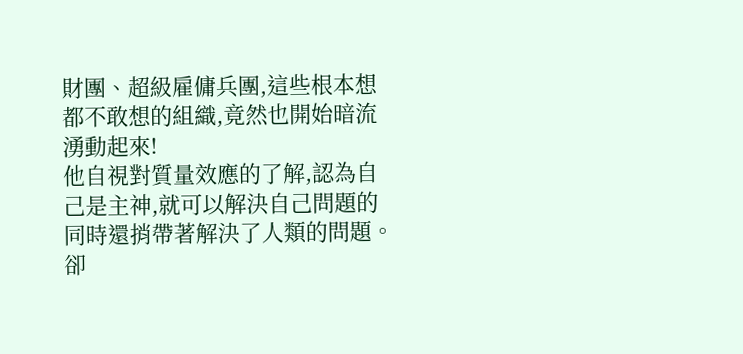財團、超級雇傭兵團,這些根本想都不敢想的組織,竟然也開始暗流湧動起來!
他自視對質量效應的了解,認為自己是主神,就可以解決自己問題的同時還捎帶著解決了人類的問題。卻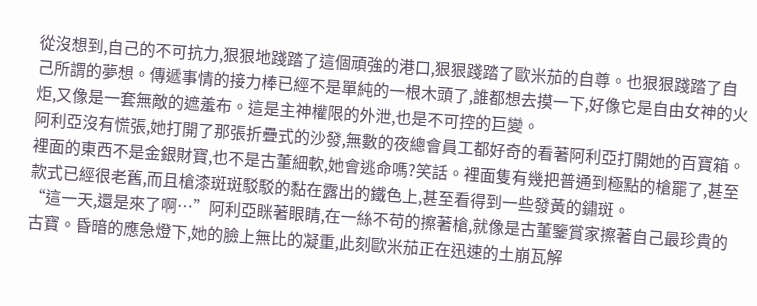從沒想到,自己的不可抗力,狠狠地踐踏了這個頑強的港口,狠狠踐踏了歐米茄的自尊。也狠狠踐踏了自己所謂的夢想。傳遞事情的接力棒已經不是單純的一根木頭了,誰都想去摸一下,好像它是自由女神的火炬,又像是一套無敵的遮羞布。這是主神權限的外泄,也是不可控的巨變。
阿利亞沒有慌張,她打開了那張折疊式的沙發,無數的夜總會員工都好奇的看著阿利亞打開她的百寶箱。裡面的東西不是金銀財寶,也不是古董細軟,她會逃命嗎?笑話。裡面隻有幾把普通到極點的槍罷了,甚至款式已經很老舊,而且槍漆斑斑駁駁的黏在露出的鐵色上,甚至看得到一些發黃的鏽斑。
“這一天,還是來了啊…”阿利亞眯著眼睛,在一絲不苟的擦著槍,就像是古董鑒賞家擦著自己最珍貴的古寶。昏暗的應急燈下,她的臉上無比的凝重,此刻歐米茄正在迅速的土崩瓦解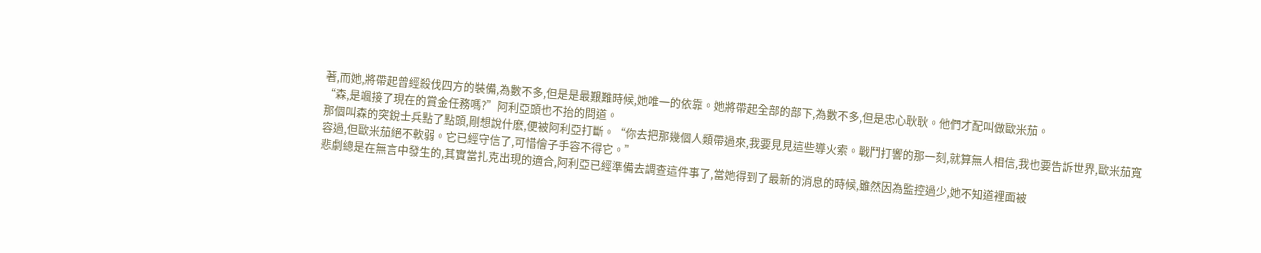著,而她,將帶起曾經殺伐四方的裝備,為數不多,但是是最艱難時候,她唯一的依靠。她將帶起全部的部下,為數不多,但是忠心耿耿。他們才配叫做歐米茄。
“森,是颯接了現在的賞金任務嗎?”阿利亞頭也不抬的問道。
那個叫森的突銳士兵點了點頭,剛想說什麽,便被阿利亞打斷。“你去把那幾個人類帶過來,我要見見這些導火索。戰鬥打響的那一刻,就算無人相信,我也要告訴世界,歐米茄寬容過,但歐米茄絕不軟弱。它已經守信了,可惜儈子手容不得它。”
悲劇總是在無言中發生的,其實當扎克出現的適合,阿利亞已經準備去調查這件事了,當她得到了最新的消息的時候,雖然因為監控過少,她不知道裡面被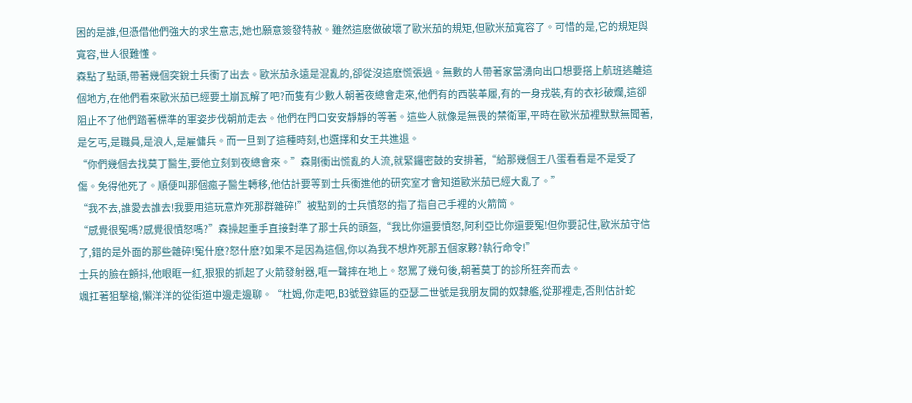困的是誰,但憑借他們強大的求生意志,她也願意簽發特赦。雖然這麽做破壞了歐米茄的規矩,但歐米茄寬容了。可惜的是,它的規矩與寬容,世人很難懂。
森點了點頭,帶著幾個突銳士兵衝了出去。歐米茄永遠是混亂的,卻從沒這麽慌張過。無數的人帶著家當湧向出口想要搭上航班逃離這個地方,在他們看來歐米茄已經要土崩瓦解了吧?而隻有少數人朝著夜總會走來,他們有的西裝革履,有的一身戎裝,有的衣衫破爛,這卻阻止不了他們踏著標準的軍姿步伐朝前走去。他們在門口安安靜靜的等著。這些人就像是無畏的禁衛軍,平時在歐米茄裡默默無聞著,是乞丐,是職員,是浪人,是雇傭兵。而一旦到了這種時刻,也選擇和女王共進退。
“你們幾個去找莫丁醫生,要他立刻到夜總會來。”森剛衝出慌亂的人流,就緊鑼密鼓的安排著,“給那幾個王八蛋看看是不是受了傷。免得他死了。順便叫那個瘋子醫生轉移,他估計要等到士兵衝進他的研究室才會知道歐米茄已經大亂了。”
“我不去,誰愛去誰去!我要用這玩意炸死那群雜碎!”被點到的士兵憤怒的指了指自己手裡的火箭筒。
“感覺很冤嗎?感覺很憤怒嗎?”森操起重手直接對準了那士兵的頭盔,“我比你還要憤怒,阿利亞比你還要冤!但你要記住,歐米茄守信了,錯的是外面的那些雜碎!冤什麽?怒什麽?如果不是因為這個,你以為我不想炸死那五個家夥?執行命令!”
士兵的臉在顫抖,他眼眶一紅,狠狠的抓起了火箭發射器,哐一聲摔在地上。怒罵了幾句後,朝著莫丁的診所狂奔而去。
颯扛著狙擊槍,懶洋洋的從街道中邊走邊聊。“杜姆,你走吧,B3號登錄區的亞瑟二世號是我朋友開的奴隸艦,從那裡走,否則估計蛇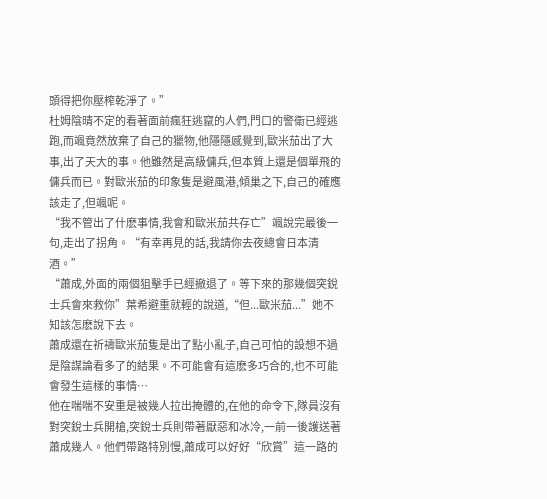頭得把你壓榨乾淨了。”
杜姆陰晴不定的看著面前瘋狂逃竄的人們,門口的警衛已經逃跑,而颯竟然放棄了自己的獵物,他隱隱感覺到,歐米茄出了大事,出了天大的事。他雖然是高級傭兵,但本質上還是個單飛的傭兵而已。對歐米茄的印象隻是避風港,傾巢之下,自己的確應該走了,但颯呢。
“我不管出了什麽事情,我會和歐米茄共存亡”颯說完最後一句,走出了拐角。“有幸再見的話,我請你去夜總會日本清酒。”
“蕭成,外面的兩個狙擊手已經撤退了。等下來的那幾個突銳士兵會來救你”葉希避重就輕的說道,“但...歐米茄...”她不知該怎麽說下去。
蕭成還在祈禱歐米茄隻是出了點小亂子,自己可怕的設想不過是陰謀論看多了的結果。不可能會有這麽多巧合的,也不可能會發生這樣的事情…
他在喘喘不安重是被幾人拉出掩體的,在他的命令下,隊員沒有對突銳士兵開槍,突銳士兵則帶著厭惡和冰冷,一前一後護送著蕭成幾人。他們帶路特別慢,蕭成可以好好“欣賞”這一路的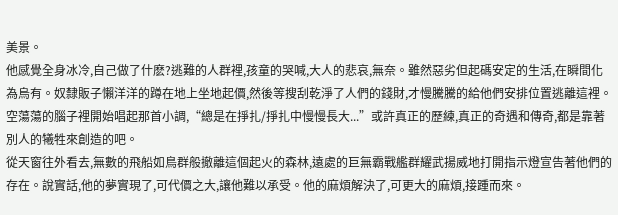美景。
他感覺全身冰冷,自己做了什麽?逃難的人群裡,孩童的哭喊,大人的悲哀,無奈。雖然惡劣但起碼安定的生活,在瞬間化為烏有。奴隸販子懶洋洋的蹲在地上坐地起價,然後等搜刮乾淨了人們的錢財,才慢騰騰的給他們安排位置逃離這裡。空蕩蕩的腦子裡開始唱起那首小調,“總是在掙扎/掙扎中慢慢長大...”或許真正的歷練,真正的奇遇和傳奇,都是靠著別人的犧牲來創造的吧。
從天窗往外看去,無數的飛船如鳥群般撤離這個起火的森林,遠處的巨無霸戰艦群耀武揚威地打開指示燈宣告著他們的存在。說實話,他的夢實現了,可代價之大,讓他難以承受。他的麻煩解決了,可更大的麻煩,接踵而來。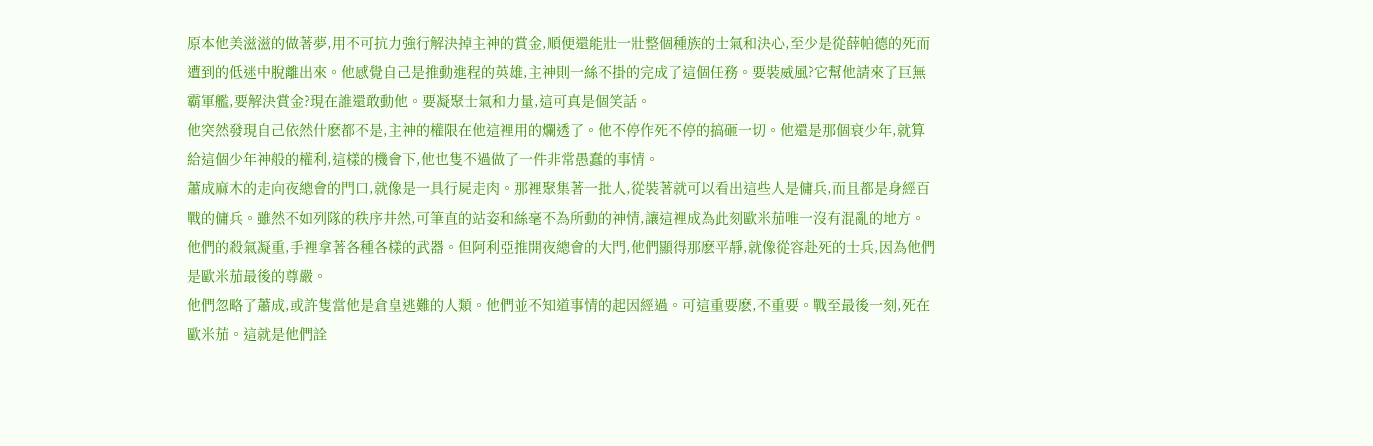原本他美滋滋的做著夢,用不可抗力強行解決掉主神的賞金,順便還能壯一壯整個種族的士氣和決心,至少是從薛帕德的死而遭到的低迷中脫離出來。他感覺自己是推動進程的英雄,主神則一絲不掛的完成了這個任務。要裝威風?它幫他請來了巨無霸軍艦,要解決賞金?現在誰還敢動他。要凝聚士氣和力量,這可真是個笑話。
他突然發現自己依然什麽都不是,主神的權限在他這裡用的爛透了。他不停作死不停的搞砸一切。他還是那個衰少年,就算給這個少年神般的權利,這樣的機會下,他也隻不過做了一件非常愚蠢的事情。
蕭成麻木的走向夜總會的門口,就像是一具行屍走肉。那裡聚集著一批人,從裝著就可以看出這些人是傭兵,而且都是身經百戰的傭兵。雖然不如列隊的秩序井然,可筆直的站姿和絲毫不為所動的神情,讓這裡成為此刻歐米茄唯一沒有混亂的地方。他們的殺氣凝重,手裡拿著各種各樣的武器。但阿利亞推開夜總會的大門,他們顯得那麽平靜,就像從容赴死的士兵,因為他們是歐米茄最後的尊嚴。
他們忽略了蕭成,或許隻當他是倉皇逃難的人類。他們並不知道事情的起因經過。可這重要麽,不重要。戰至最後一刻,死在歐米茄。這就是他們詮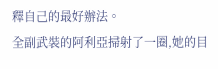釋自己的最好辦法。
全副武裝的阿利亞掃射了一圈,她的目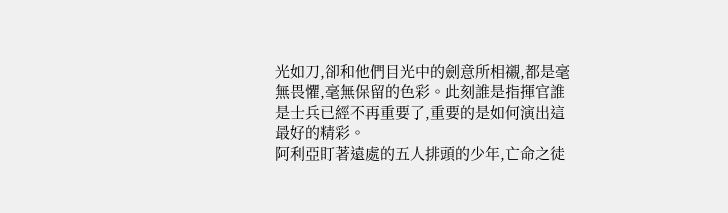光如刀,卻和他們目光中的劍意所相襯,都是毫無畏懼,毫無保留的色彩。此刻誰是指揮官誰是士兵已經不再重要了,重要的是如何演出這最好的精彩。
阿利亞盯著遠處的五人排頭的少年,亡命之徒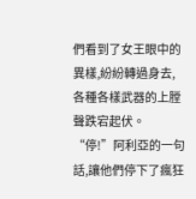們看到了女王眼中的異樣,紛紛轉過身去,各種各樣武器的上膛聲跌宕起伏。
“停!”阿利亞的一句話,讓他們停下了瘋狂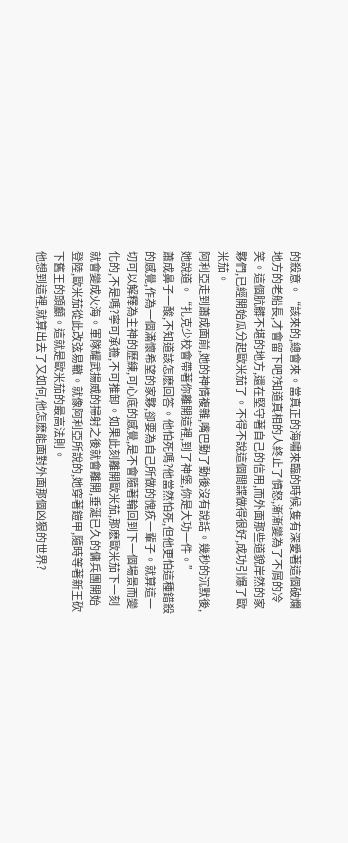的殺意。“該來的,總會來。當真正的海嘯來臨的時候,隻有深愛著這個破爛地方的老船長,才會留下吧?知道真相的人終止了憤怒,漸漸變為了不屑的冷笑。這個肮髒不堪的地方,還在堅守著自己的信用,而外面那些道貌岸然的家夥們,已經開始瓜分起歐米茄了。不得不說這個間諜做得很好,成功引爆了歐米茄。
阿利亞走到蕭成面前,她的神情複雜,嘴巴動了動後沒有說話。幾秒的沉默後,她說道。“扎克少校會帶著你離開這裡,到了神堡,你是大功一件。”
蕭成鼻子一酸,不知道該怎麽回答。他怕死嗎?他當然怕死,但他更怕這種錯殺的感覺,作為一個滿懷希望的家夥,卻要為自己所做的愧疚一輩子。就算這一切可以解釋為主神的歷練,可心底的感覺,是不會隨著輪回到下一個場景而變化的,不是嗎?寧可承擔,不可推卸。如果此刻離開歐米茄,那麽歐米茄下一刻就會變成火海。軍隊耀武揚威的掃射之後就會離開,垂涎已久的傭兵團開始登陸,歐米茄從此改弦易轍。就像阿利亞所說的,她穿著鎧甲,隨時等著新王砍下舊王的頭顱。這就是歐米茄的最高法則。
他想到這裡,就算出去了又如何,他怎麽能面對外面那個凶狠的世界?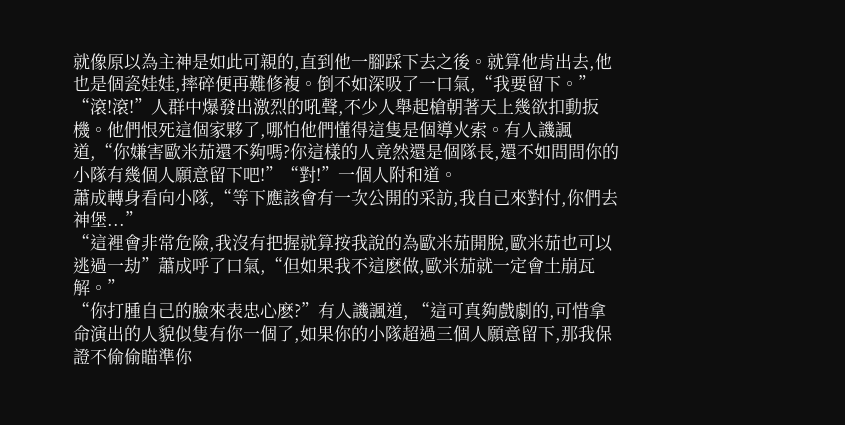就像原以為主神是如此可親的,直到他一腳踩下去之後。就算他肯出去,他也是個瓷娃娃,摔碎便再難修複。倒不如深吸了一口氣,“我要留下。”
“滾!滾!”人群中爆發出激烈的吼聲,不少人舉起槍朝著天上幾欲扣動扳機。他們恨死這個家夥了,哪怕他們懂得這隻是個導火索。有人譏諷道,“你嫌害歐米茄還不夠嗎?你這樣的人竟然還是個隊長,還不如問問你的小隊有幾個人願意留下吧!”“對!”一個人附和道。
蕭成轉身看向小隊,“等下應該會有一次公開的采訪,我自己來對付,你們去神堡...”
“這裡會非常危險,我沒有把握就算按我說的為歐米茄開脫,歐米茄也可以逃過一劫”蕭成呼了口氣,“但如果我不這麽做,歐米茄就一定會土崩瓦解。”
“你打腫自己的臉來表忠心麽?”有人譏諷道, “這可真夠戲劇的,可惜拿命演出的人貌似隻有你一個了,如果你的小隊超過三個人願意留下,那我保證不偷偷瞄準你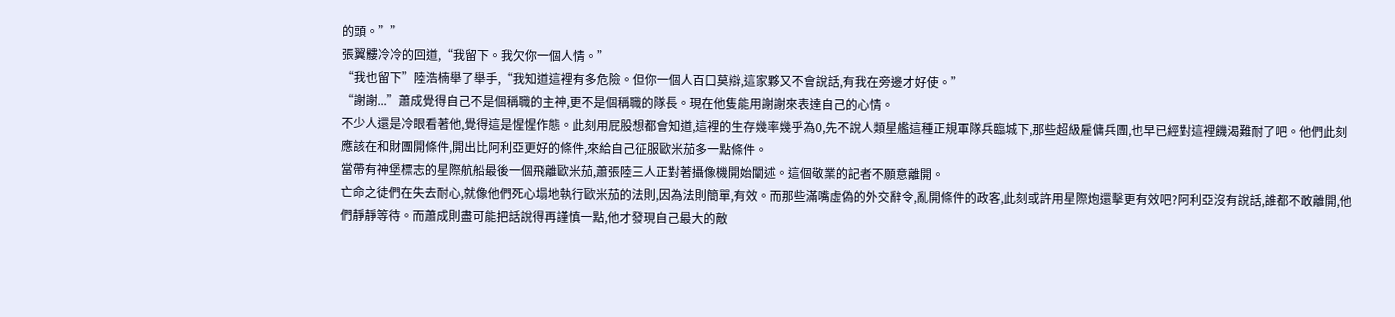的頭。””
張翼髏冷冷的回道,“我留下。我欠你一個人情。”
“我也留下”陸浩楠舉了舉手,“我知道這裡有多危險。但你一個人百口莫辯,這家夥又不會說話,有我在旁邊才好使。”
“謝謝...”蕭成覺得自己不是個稱職的主神,更不是個稱職的隊長。現在他隻能用謝謝來表達自己的心情。
不少人還是冷眼看著他,覺得這是惺惺作態。此刻用屁股想都會知道,這裡的生存幾率幾乎為0,先不說人類星艦這種正規軍隊兵臨城下,那些超級雇傭兵團,也早已經對這裡饑渴難耐了吧。他們此刻應該在和財團開條件,開出比阿利亞更好的條件,來給自己征服歐米茄多一點條件。
當帶有神堡標志的星際航船最後一個飛離歐米茄,蕭張陸三人正對著攝像機開始闡述。這個敬業的記者不願意離開。
亡命之徒們在失去耐心,就像他們死心塌地執行歐米茄的法則,因為法則簡單,有效。而那些滿嘴虛偽的外交辭令,亂開條件的政客,此刻或許用星際炮還擊更有效吧?阿利亞沒有說話,誰都不敢離開,他們靜靜等待。而蕭成則盡可能把話說得再謹慎一點,他才發現自己最大的敵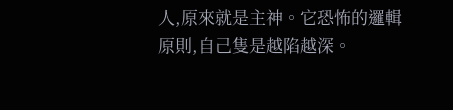人,原來就是主神。它恐怖的邏輯原則,自己隻是越陷越深。